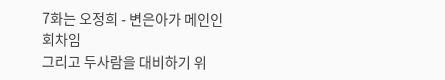7화는 오정희 - 변은아가 메인인 회차임
그리고 두사람을 대비하기 위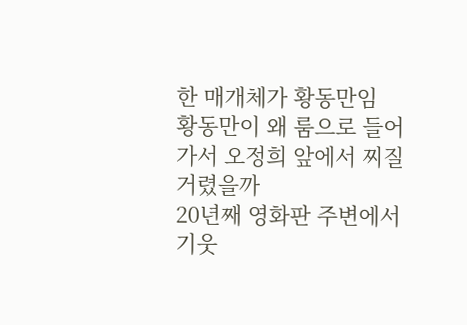한 매개체가 황동만임
황동만이 왜 룸으로 들어가서 오정희 앞에서 찌질거렸을까
20년째 영화판 주변에서 기웃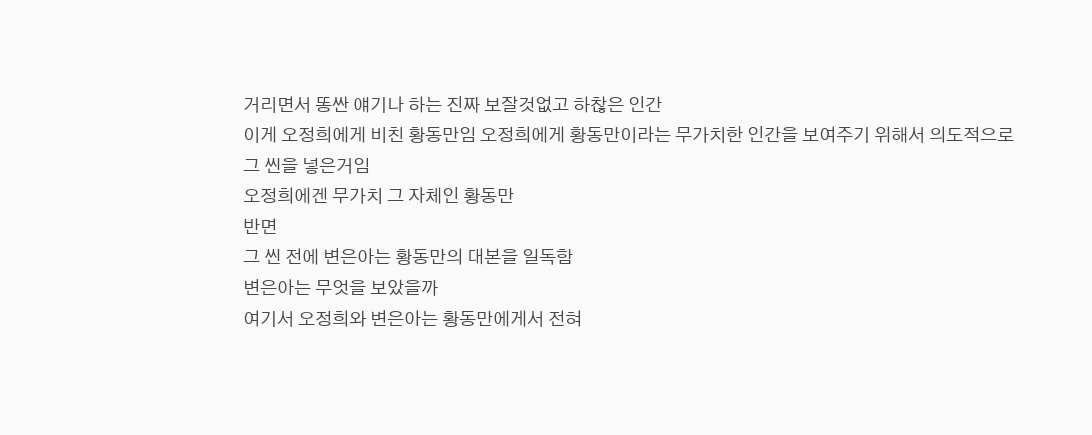거리면서 똥싼 얘기나 하는 진짜 보잘것없고 하찮은 인간
이게 오정희에게 비친 황동만임 오정희에게 황동만이라는 무가치한 인간을 보여주기 위해서 의도적으로
그 씬을 넣은거임
오정희에겐 무가치 그 자체인 황동만
반면
그 씬 전에 변은아는 황동만의 대본을 일독함
변은아는 무엇을 보았을까
여기서 오정희와 변은아는 황동만에게서 전혀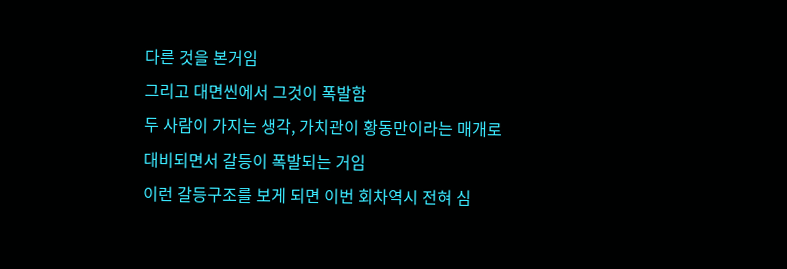다른 것을 본거임
그리고 대면씬에서 그것이 폭발함
두 사람이 가지는 생각, 가치관이 황동만이라는 매개로 대비되면서 갈등이 폭발되는 거임
이런 갈등구조를 보게 되면 이번 회차역시 전혀 심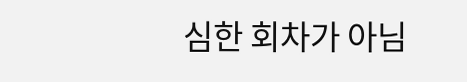심한 회차가 아님